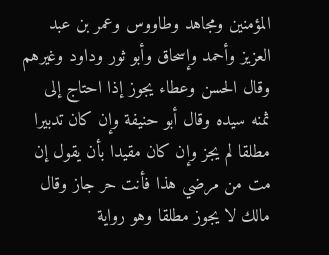المؤمنين ومجاهد وطاووس وعمر بن عبد العزيز وأحمد وإسحاق وأبو ثور وداود وغيرهم وقال الحسن وعطاء يجوز إذا احتاج إلى ثمنه سيده وقال أبو حنيفة وإن كان تدبيرا مطلقا لم يجز وإن كان مقيدا بأن يقول إن مت من مرضي هذا فأنت حر جاز وقال مالك لا يجوز مطلقا وهو رواية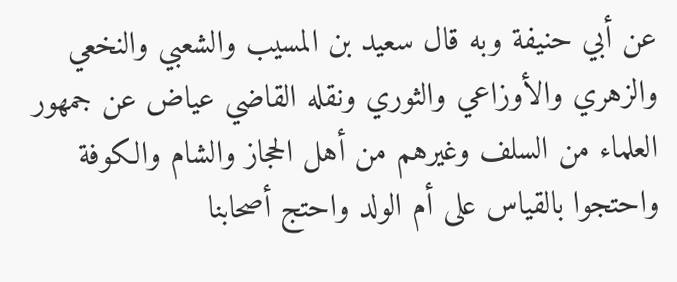عن أبي حنيفة وبه قال سعيد بن المسيب والشعبي والنخعي والزهري والأوزاعي والثوري ونقله القاضي عياض عن جمهور العلماء من السلف وغيرهم من أهل الحجاز والشام والكوفة واحتجوا بالقياس على أم الولد واحتج أصحابنا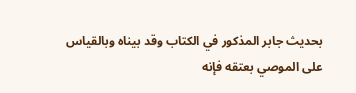بحديث جابر المذكور في الكتاب وقد بيناه وبالقياس على الموصي بعتقه فإنه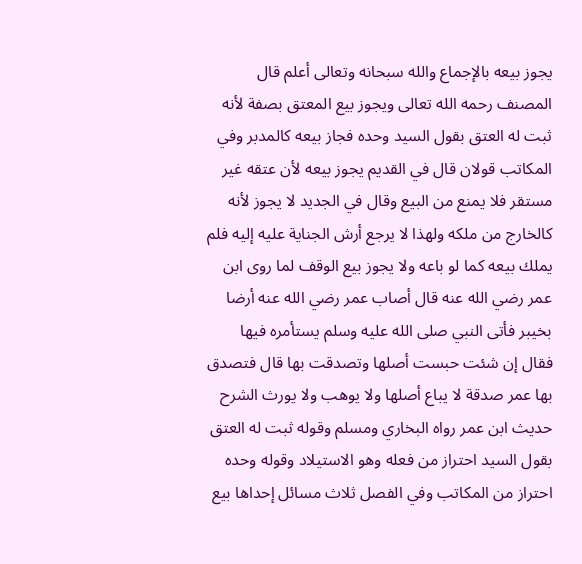يجوز بيعه بالإجماع والله سبحانه وتعالى أعلم قال المصنف رحمه الله تعالى ويجوز بيع المعتق بصفة لأنه ثبت له العتق بقول السيد وحده فجاز بيعه كالمدبر وفي المكاتب قولان قال في القديم يجوز بيعه لأن عتقه غير مستقر فلا يمنع من البيع وقال في الجديد لا يجوز لأنه كالخارج من ملكه ولهذا لا يرجع أرش الجناية عليه إليه فلم يملك بيعه كما لو باعه ولا يجوز بيع الوقف لما روى ابن عمر رضي الله عنه قال أصاب عمر رضي الله عنه أرضا بخيبر فأتى النبي صلى الله عليه وسلم يستأمره فيها فقال إن شئت حبست أصلها وتصدقت بها قال فتصدق بها عمر صدقة لا يباع أصلها ولا يوهب ولا يورث الشرح حديث ابن عمر رواه البخاري ومسلم وقوله ثبت له العتق بقول السيد احتراز من فعله وهو الاستيلاد وقوله وحده احتراز من المكاتب وفي الفصل ثلاث مسائل إحداها بيع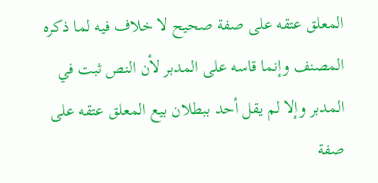المعلق عتقه على صفة صحيح لا خلاف فيه لما ذكره المصنف وإنما قاسه على المدبر لأن النص ثبت في المدبر وإلا لم يقل أحد ببطلان بيع المعلق عتقه على صفة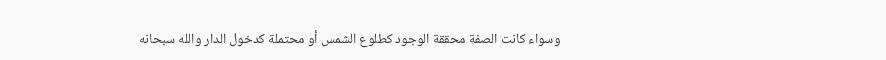وسواء كانت الصفة محققة الوجود كطلوع الشمس أو محتملة كدخول الدار والله سبحانه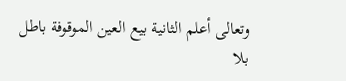وتعالى أعلم الثانية بيع العين الموقوفة باطل بلا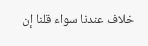خلاف عندنا سواء قلنا إن